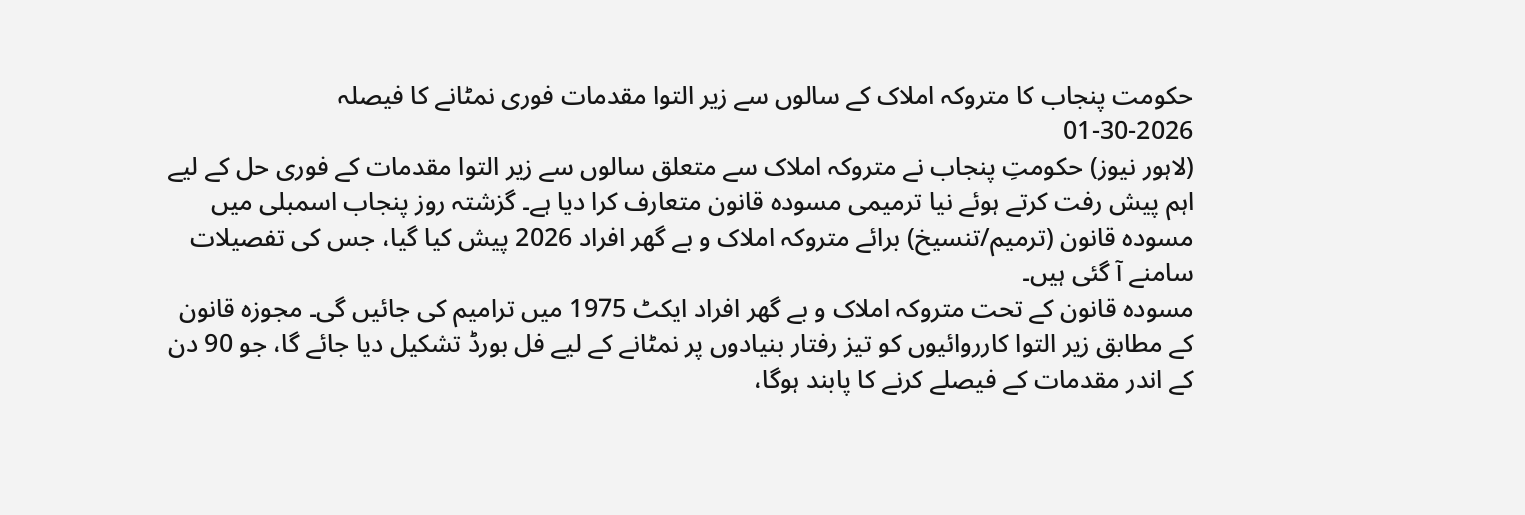حکومت پنجاب کا متروکہ املاک کے سالوں سے زیر التوا مقدمات فوری نمٹانے کا فیصلہ
01-30-2026
(لاہور نیوز) حکومتِ پنجاب نے متروکہ املاک سے متعلق سالوں سے زیر التوا مقدمات کے فوری حل کے لیے اہم پیش رفت کرتے ہوئے نیا ترمیمی مسودہ قانون متعارف کرا دیا ہے۔ گزشتہ روز پنجاب اسمبلی میں مسودہ قانون (ترمیم/تنسیخ) برائے متروکہ املاک و بے گھر افراد 2026 پیش کیا گیا، جس کی تفصیلات سامنے آ گئی ہیں۔
مسودہ قانون کے تحت متروکہ املاک و بے گھر افراد ایکٹ 1975 میں ترامیم کی جائیں گی۔ مجوزہ قانون کے مطابق زیر التوا کارروائیوں کو تیز رفتار بنیادوں پر نمٹانے کے لیے فل بورڈ تشکیل دیا جائے گا، جو 90 دن کے اندر مقدمات کے فیصلے کرنے کا پابند ہوگا،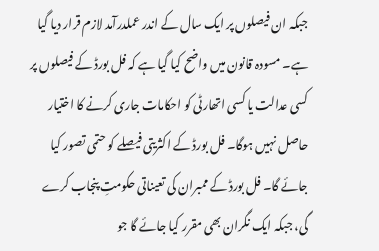جبکہ ان فیصلوں پر ایک سال کے اندر عملدرآمد لازم قرار دیا گیا ہے۔ مسودہ قانون میں واضح کیا گیا ہے کہ فل بورڈ کے فیصلوں پر کسی عدالت یا کسی اتھارٹی کو احکامات جاری کرنے کا اختیار حاصل نہیں ہوگا۔ فل بورڈ کے اکثریتی فیصلے کو حتمی تصور کیا جائے گا۔ فل بورڈ کے ممبران کی تعیناتی حکومتِ پنجاب کرے گی، جبکہ ایک نگران بھی مقرر کیا جائے گا جو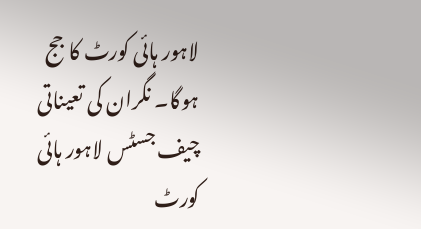لاہور ہائی کورٹ کا جج ہوگا۔ نگران کی تعیناتی چیف جسٹس لاہور ہائی کورٹ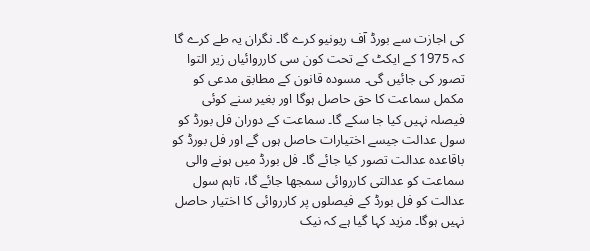کی اجازت سے بورڈ آف ریونیو کرے گا۔ نگران یہ طے کرے گا کہ 1975 کے ایکٹ کے تحت کون سی کارروائیاں زیر التوا تصور کی جائیں گی۔ مسودہ قانون کے مطابق مدعی کو مکمل سماعت کا حق حاصل ہوگا اور بغیر سنے کوئی فیصلہ نہیں کیا جا سکے گا۔ سماعت کے دوران فل بورڈ کو سول عدالت جیسے اختیارات حاصل ہوں گے اور فل بورڈ کو باقاعدہ عدالت تصور کیا جائے گا۔ فل بورڈ میں ہونے والی سماعت کو عدالتی کارروائی سمجھا جائے گا، تاہم سول عدالت کو فل بورڈ کے فیصلوں پر کارروائی کا اختیار حاصل نہیں ہوگا۔ مزید کہا گیا ہے کہ نیک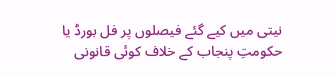نیتی میں کیے گئے فیصلوں پر فل بورڈ یا حکومتِ پنجاب کے خلاف کوئی قانونی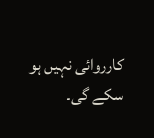کارروائی نہیں ہو سکے گی۔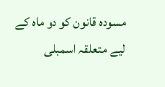مسودہ قانون کو دو ماہ کے لیے متعلقہ اسمبلی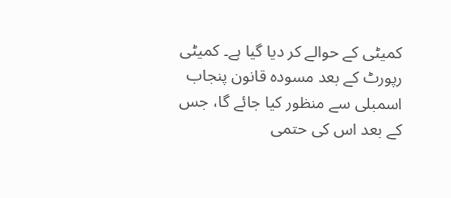کمیٹی کے حوالے کر دیا گیا ہے۔ کمیٹی رپورٹ کے بعد مسودہ قانون پنجاب اسمبلی سے منظور کیا جائے گا، جس کے بعد اس کی حتمی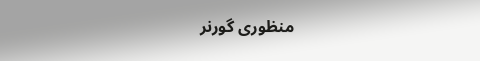منظوری گورنر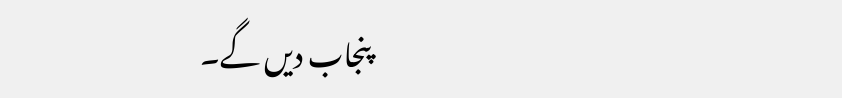پنجاب دیں گے۔